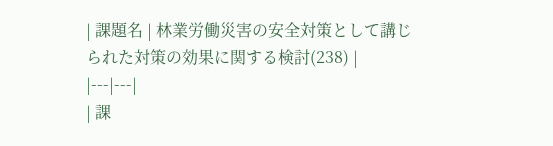| 課題名 | 林業労働災害の安全対策として講じられた対策の効果に関する検討(238) |
|---|---|
| 課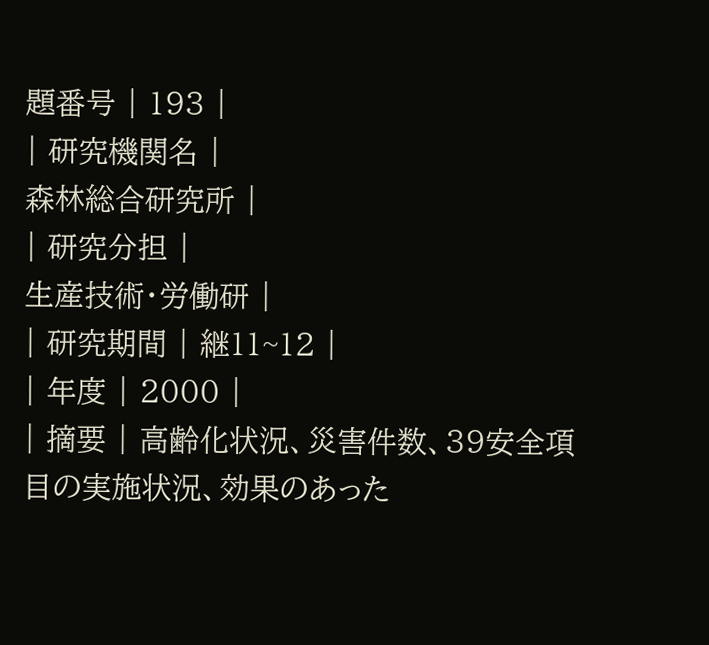題番号 | 193 |
| 研究機関名 |
森林総合研究所 |
| 研究分担 |
生産技術・労働研 |
| 研究期間 | 継11~12 |
| 年度 | 2000 |
| 摘要 | 高齢化状況、災害件数、39安全項目の実施状況、効果のあった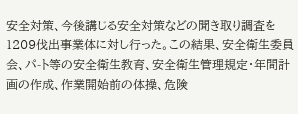安全対策、今後講じる安全対策などの聞き取り調査を1209伐出事業体に対し行った。この結果、安全衛生委員会、パ-ト等の安全衛生教育、安全衛生管理規定・年間計画の作成、作業開始前の体操、危険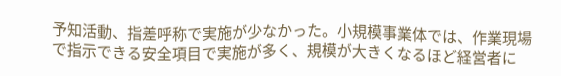予知活動、指差呼称で実施が少なかった。小規模事業体では、作業現場で指示できる安全項目で実施が多く、規模が大きくなるほど経営者に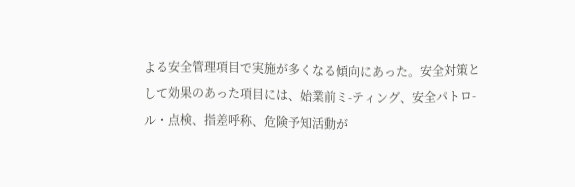よる安全管理項目で実施が多くなる傾向にあった。安全対策として効果のあった項目には、始業前ミ-ティング、安全パトロ-ル・点検、指差呼称、危険予知活動が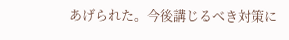あげられた。今後講じるべき対策に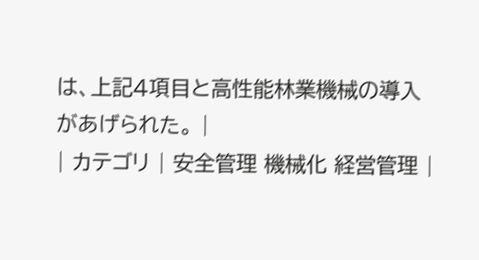は、上記4項目と高性能林業機械の導入があげられた。 |
| カテゴリ | 安全管理 機械化 経営管理 |